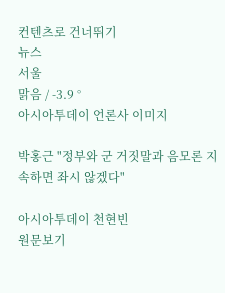컨텐츠로 건너뛰기
뉴스
서울
맑음 / -3.9 °
아시아투데이 언론사 이미지

박홍근 "정부와 군 거짓말과 음모론 지속하면 좌시 않겠다"

아시아투데이 천현빈
원문보기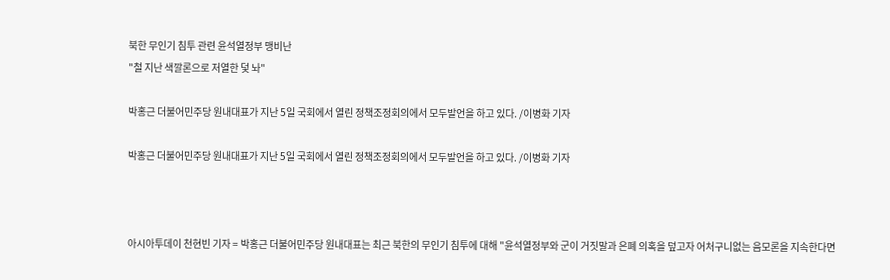북한 무인기 침투 관련 윤석열정부 맹비난
"철 지난 색깔론으로 저열한 덫 놔"

박홍근 더불어민주당 원내대표가 지난 5일 국회에서 열린 정책조정회의에서 모두발언을 하고 있다. /이병화 기자

박홍근 더불어민주당 원내대표가 지난 5일 국회에서 열린 정책조정회의에서 모두발언을 하고 있다. /이병화 기자



아시아투데이 천현빈 기자 = 박홍근 더불어민주당 원내대표는 최근 북한의 무인기 침투에 대해 "윤석열정부와 군이 거짓말과 은폐 의혹을 덮고자 어처구니없는 음모론을 지속한다면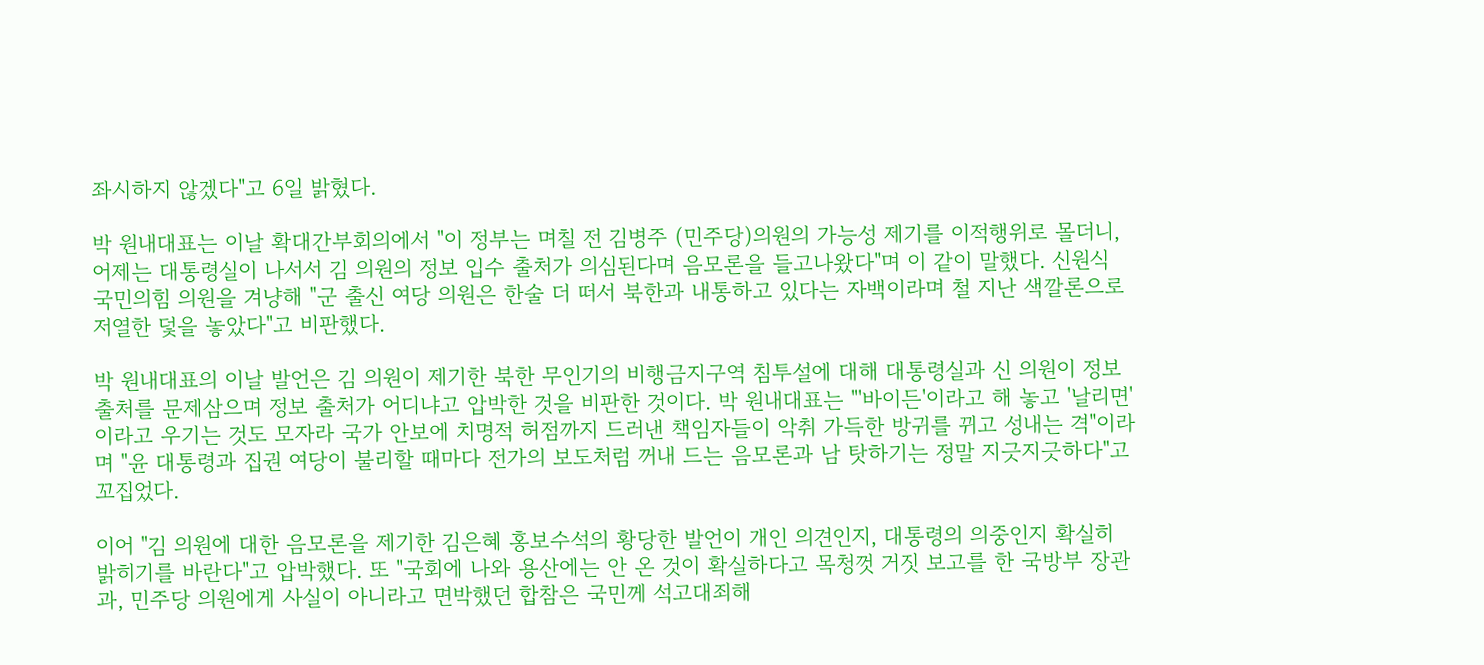좌시하지 않겠다"고 6일 밝혔다.

박 원내대표는 이날 확대간부회의에서 "이 정부는 며칠 전 김병주 (민주당)의원의 가능성 제기를 이적행위로 몰더니, 어제는 대통령실이 나서서 김 의원의 정보 입수 출처가 의심된다며 음모론을 들고나왔다"며 이 같이 말했다. 신원식 국민의힘 의원을 겨냥해 "군 출신 여당 의원은 한술 더 떠서 북한과 내통하고 있다는 자백이라며 철 지난 색깔론으로 저열한 덫을 놓았다"고 비판했다.

박 원내대표의 이날 발언은 김 의원이 제기한 북한 무인기의 비행금지구역 침투설에 대해 대통령실과 신 의원이 정보 출처를 문제삼으며 정보 출처가 어디냐고 압박한 것을 비판한 것이다. 박 원내대표는 "'바이든'이라고 해 놓고 '날리면'이라고 우기는 것도 모자라 국가 안보에 치명적 허점까지 드러낸 책임자들이 악취 가득한 방귀를 뀌고 성내는 격"이라며 "윤 대통령과 집권 여당이 불리할 때마다 전가의 보도처럼 꺼내 드는 음모론과 남 탓하기는 정말 지긋지긋하다"고 꼬집었다.

이어 "김 의원에 대한 음모론을 제기한 김은혜 홍보수석의 황당한 발언이 개인 의견인지, 대통령의 의중인지 확실히 밝히기를 바란다"고 압박했다. 또 "국회에 나와 용산에는 안 온 것이 확실하다고 목청껏 거짓 보고를 한 국방부 장관과, 민주당 의원에게 사실이 아니라고 면박했던 합참은 국민께 석고대죄해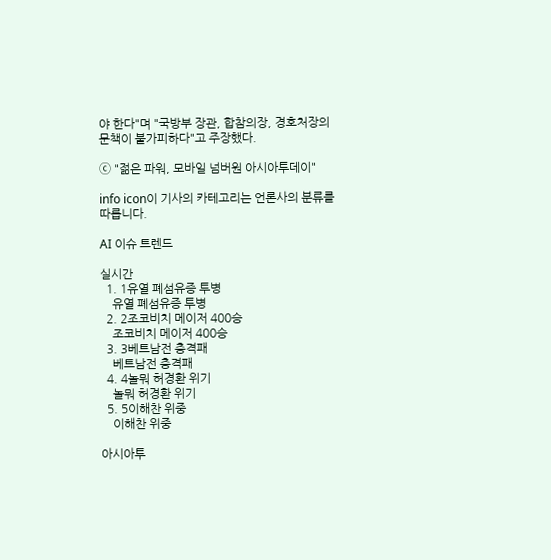야 한다"며 "국방부 장관, 합참의장, 경호처장의 문책이 불가피하다"고 주장했다.

ⓒ "젊은 파워, 모바일 넘버원 아시아투데이"

info icon이 기사의 카테고리는 언론사의 분류를 따릅니다.

AI 이슈 트렌드

실시간
  1. 1유열 폐섬유증 투병
    유열 폐섬유증 투병
  2. 2조코비치 메이저 400승
    조코비치 메이저 400승
  3. 3베트남전 충격패
    베트남전 충격패
  4. 4놀뭐 허경환 위기
    놀뭐 허경환 위기
  5. 5이해찬 위중
    이해찬 위중

아시아투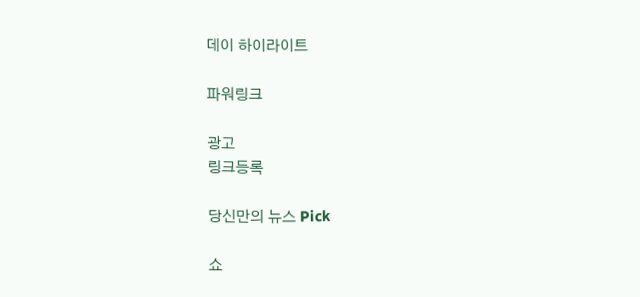데이 하이라이트

파워링크

광고
링크등록

당신만의 뉴스 Pick

쇼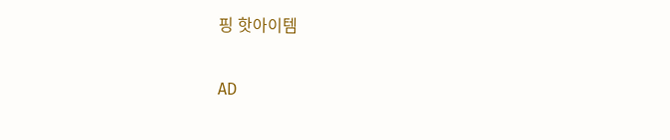핑 핫아이템

AD